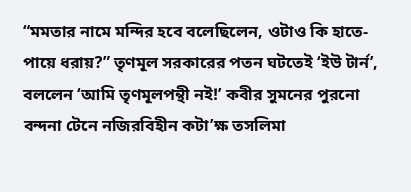“মমতার নামে মন্দির হবে বলেছিলেন, ওটাও কি হাতে-পায়ে ধরায়?” তৃণমূল সরকারের পতন ঘটতেই ‘ইউ টার্ন’, বললেন ‘আমি তৃণমূলপন্থী নই!’ কবীর সুমনের পুরনো বন্দনা টেনে নজিরবিহীন কটা’ক্ষ তসলিমা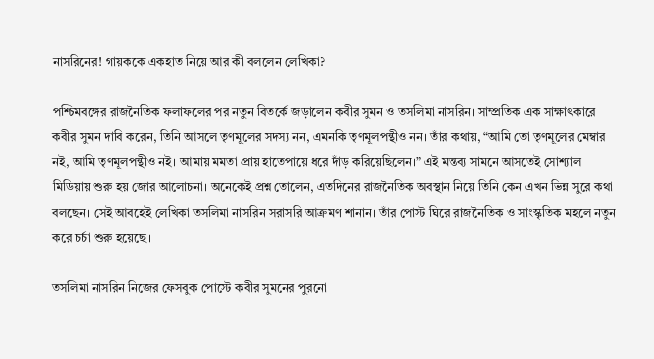নাসরিনের! গায়ককে একহাত নিয়ে আর কী বললেন লেখিকা?

পশ্চিমবঙ্গের রাজনৈতিক ফলাফলের পর নতুন বিতর্কে জড়ালেন কবীর সুমন ও তসলিমা নাসরিন। সাম্প্রতিক এক সাক্ষাৎকারে কবীর সুমন দাবি করেন, তিনি আসলে তৃণমূলের সদস্য নন, এমনকি তৃণমূলপন্থীও নন। তাঁর কথায়, “আমি তো তৃণমূলের মেম্বার নই, আমি তৃণমূলপন্থীও নই। আমায় মমতা প্রায় হাতেপায়ে ধরে দাঁড় করিয়েছিলেন।” এই মন্তব্য সামনে আসতেই সোশ্যাল মিডিয়ায় শুরু হয় জোর আলোচনা। অনেকেই প্রশ্ন তোলেন, এতদিনের রাজনৈতিক অবস্থান নিয়ে তিনি কেন এখন ভিন্ন সুরে কথা বলছেন। সেই আবহেই লেখিকা তসলিমা নাসরিন সরাসরি আক্রমণ শানান। তাঁর পোস্ট ঘিরে রাজনৈতিক ও সাংস্কৃতিক মহলে নতুন করে চর্চা শুরু হয়েছে।

তসলিমা নাসরিন নিজের ফেসবুক পোস্টে কবীর সুমনের পুরনো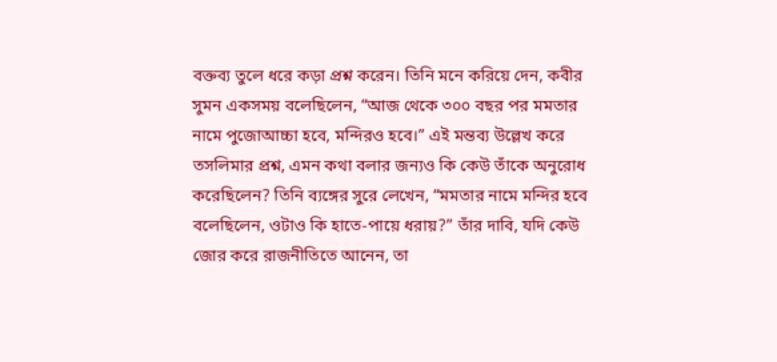বক্তব্য তুলে ধরে কড়া প্রশ্ন করেন। তিনি মনে করিয়ে দেন, কবীর সুমন একসময় বলেছিলেন, “আজ থেকে ৩০০ বছর পর মমতার নামে পুজোআচ্চা হবে, মন্দিরও হবে।” এই মন্তব্য উল্লেখ করে তসলিমার প্রশ্ন, এমন কথা বলার জন্যও কি কেউ তাঁকে অনুরোধ করেছিলেন? তিনি ব্যঙ্গের সুরে লেখেন, “মমতার নামে মন্দির হবে বলেছিলেন, ওটাও কি হাতে-পায়ে ধরায়?” তাঁর দাবি, যদি কেউ জোর করে রাজনীতিতে আনেন, তা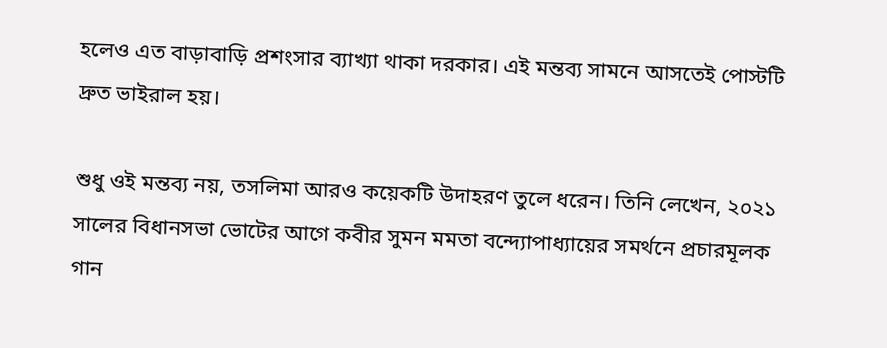হলেও এত বাড়াবাড়ি প্রশংসার ব্যাখ্যা থাকা দরকার। এই মন্তব্য সামনে আসতেই পোস্টটি দ্রুত ভাইরাল হয়।

শুধু ওই মন্তব্য নয়, তসলিমা আরও কয়েকটি উদাহরণ তুলে ধরেন। তিনি লেখেন, ২০২১ সালের বিধানসভা ভোটের আগে কবীর সুমন মমতা বন্দ্যোপাধ্যায়ের সমর্থনে প্রচারমূলক গান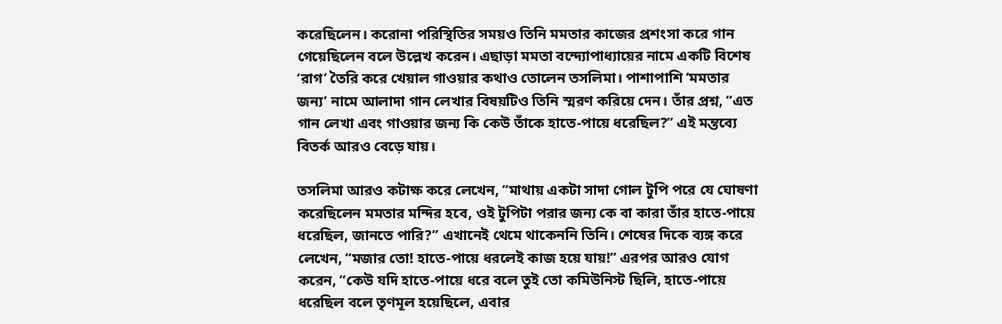করেছিলেন। করোনা পরিস্থিতির সময়ও তিনি মমতার কাজের প্রশংসা করে গান গেয়েছিলেন বলে উল্লেখ করেন। এছাড়া মমতা বন্দ্যোপাধ্যায়ের নামে একটি বিশেষ ‘রাগ’ তৈরি করে খেয়াল গাওয়ার কথাও তোলেন তসলিমা। পাশাপাশি ‘মমতার জন্য’ নামে আলাদা গান লেখার বিষয়টিও তিনি স্মরণ করিয়ে দেন। তাঁর প্রশ্ন, “এত গান লেখা এবং গাওয়ার জন্য কি কেউ তাঁকে হাতে-পায়ে ধরেছিল?” এই মন্তব্যে বিতর্ক আরও বেড়ে যায়।

তসলিমা আরও কটাক্ষ করে লেখেন, “মাথায় একটা সাদা গোল টুপি পরে যে ঘোষণা করেছিলেন মমতার মন্দির হবে, ওই টুপিটা পরার জন্য কে বা কারা তাঁর হাতে-পায়ে ধরেছিল, জানতে পারি?” এখানেই থেমে থাকেননি তিনি। শেষের দিকে ব্যঙ্গ করে লেখেন, “মজার তো! হাতে-পায়ে ধরলেই কাজ হয়ে যায়!” এরপর আরও যোগ করেন, “কেউ যদি হাতে-পায়ে ধরে বলে তুই তো কমিউনিস্ট ছিলি, হাতে-পায়ে ধরেছিল বলে তৃণমূল হয়েছিলে, এবার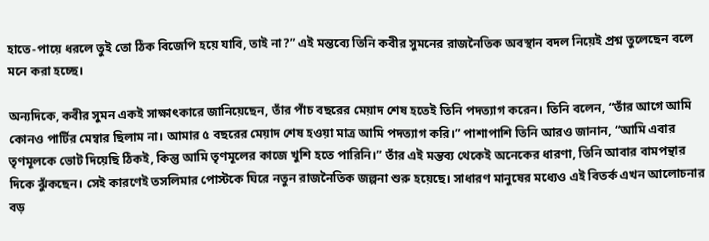হাতে-পায়ে ধরলে তুই তো ঠিক বিজেপি হয়ে যাবি, তাই না?” এই মন্তব্যে তিনি কবীর সুমনের রাজনৈতিক অবস্থান বদল নিয়েই প্রশ্ন তুলেছেন বলে মনে করা হচ্ছে।

অন্যদিকে, কবীর সুমন একই সাক্ষাৎকারে জানিয়েছেন, তাঁর পাঁচ বছরের মেয়াদ শেষ হতেই তিনি পদত্যাগ করেন। তিনি বলেন, “তাঁর আগে আমি কোনও পার্টির মেম্বার ছিলাম না। আমার ৫ বছরের মেয়াদ শেষ হওয়া মাত্র আমি পদত্যাগ করি।” পাশাপাশি তিনি আরও জানান, “আমি এবার তৃণমূলকে ভোট দিয়েছি ঠিকই, কিন্তু আমি তৃণমূলের কাজে খুশি হতে পারিনি।” তাঁর এই মন্তব্য থেকেই অনেকের ধারণা, তিনি আবার বামপন্থার দিকে ঝুঁকছেন। সেই কারণেই তসলিমার পোস্টকে ঘিরে নতুন রাজনৈতিক জল্পনা শুরু হয়েছে। সাধারণ মানুষের মধ্যেও এই বিতর্ক এখন আলোচনার বড়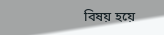বিষয় হয়ে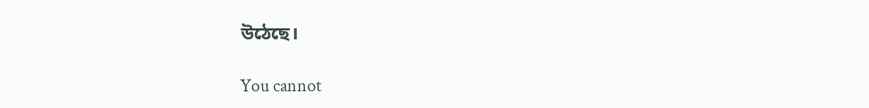উঠেছে।

You cannot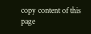copy content of this page